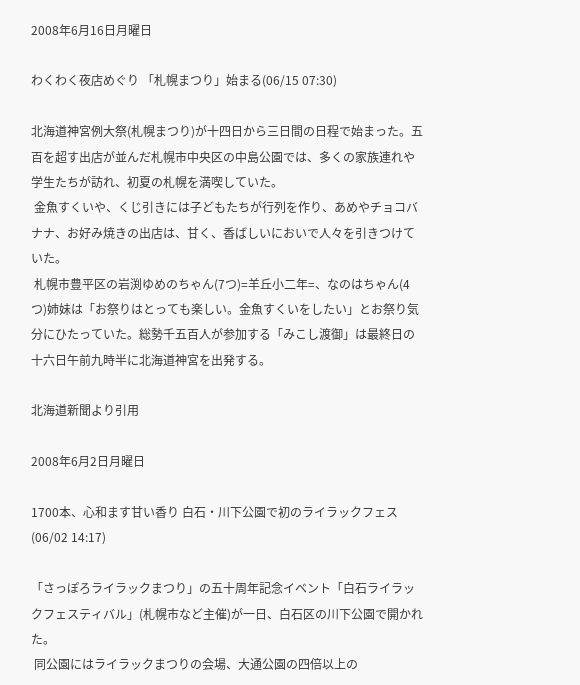2008年6月16日月曜日

わくわく夜店めぐり 「札幌まつり」始まる(06/15 07:30)

北海道神宮例大祭(札幌まつり)が十四日から三日間の日程で始まった。五百を超す出店が並んだ札幌市中央区の中島公園では、多くの家族連れや学生たちが訪れ、初夏の札幌を満喫していた。
 金魚すくいや、くじ引きには子どもたちが行列を作り、あめやチョコバナナ、お好み焼きの出店は、甘く、香ばしいにおいで人々を引きつけていた。
 札幌市豊平区の岩渕ゆめのちゃん(7つ)=羊丘小二年=、なのはちゃん(4つ)姉妹は「お祭りはとっても楽しい。金魚すくいをしたい」とお祭り気分にひたっていた。総勢千五百人が参加する「みこし渡御」は最終日の十六日午前九時半に北海道神宮を出発する。

北海道新聞より引用

2008年6月2日月曜日

1700本、心和ます甘い香り 白石・川下公園で初のライラックフェス(06/02 14:17)

「さっぽろライラックまつり」の五十周年記念イベント「白石ライラックフェスティバル」(札幌市など主催)が一日、白石区の川下公園で開かれた。
 同公園にはライラックまつりの会場、大通公園の四倍以上の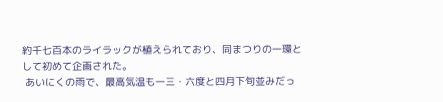約千七百本のライラックが植えられており、同まつりの一環として初めて企画された。
 あいにくの雨で、最高気温も一三・六度と四月下旬並みだっ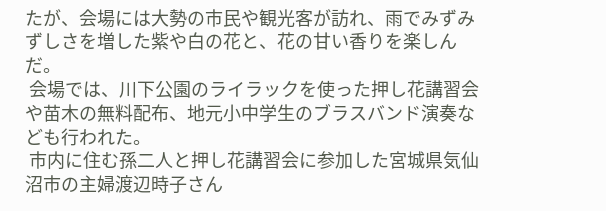たが、会場には大勢の市民や観光客が訪れ、雨でみずみずしさを増した紫や白の花と、花の甘い香りを楽しんだ。
 会場では、川下公園のライラックを使った押し花講習会や苗木の無料配布、地元小中学生のブラスバンド演奏なども行われた。
 市内に住む孫二人と押し花講習会に参加した宮城県気仙沼市の主婦渡辺時子さん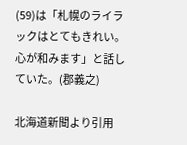(59)は「札幌のライラックはとてもきれい。心が和みます」と話していた。(郡義之)

北海道新聞より引用